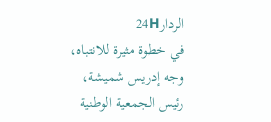الردار24H
في خطوة مثيرة للانتباه، وجه إدريس شميشة، رئيس الجمعية الوطنية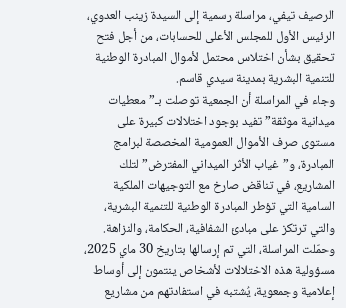الرصيف تيفي، مراسلة رسمية إلى السيدة زينب العدوي، الرئيس الأول للمجلس الأعلى للحسابات، من أجل فتح تحقيق بشأن اختلاس محتمل لأموال المبادرة الوطنية للتنمية البشرية بمدينة سيدي قاسم.
وجاء في المراسلة أن الجمعية توصلت بـ”معطيات ميدانية موثقة” تفيد بوجود اختلالات كبيرة على مستوى صرف الأموال العمومية المخصصة لبرامج المبادرة، و”غياب الأثر الميداني المفترض” لتلك المشاريع، في تناقض صارخ مع التوجيهات الملكية السامية التي تؤطر المبادرة الوطنية للتنمية البشرية، والتي ترتكز على مبادئ الشفافية، الحكامة، والنزاهة.
وحمّلت المراسلة، التي تم إرسالها بتاريخ 30 ماي 2025، مسؤولية هذه الاختلالات لأشخاص ينتمون إلى أوساط إعلامية وجمعوية، يُشتبه في استفادتهم من مشاريع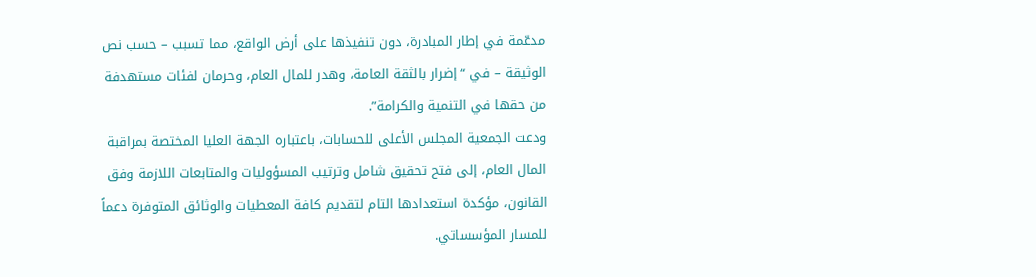مدعّمة في إطار المبادرة، دون تنفيذها على أرض الواقع، مما تسبب – حسب نص الوثيقة – في “إضرار بالثقة العامة، وهدر للمال العام، وحرمان لفئات مستهدفة من حقها في التنمية والكرامة”.
ودعت الجمعية المجلس الأعلى للحسابات، باعتباره الجهة العليا المختصة بمراقبة المال العام، إلى فتح تحقيق شامل وترتيب المسؤوليات والمتابعات اللازمة وفق القانون، مؤكدة استعدادها التام لتقديم كافة المعطيات والوثائق المتوفرة دعماً للمسار المؤسساتي.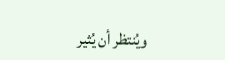ويُنتظر أن يُثير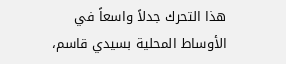هذا التحرك جدلاً واسعاً في الأوساط المحلية بسيدي قاسم،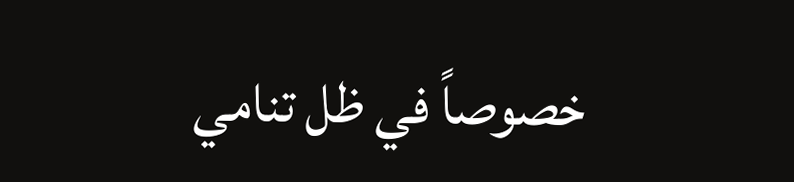خصوصاً في ظل تنامي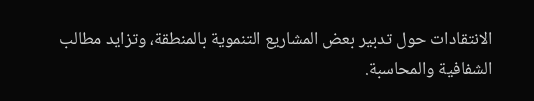الانتقادات حول تدبير بعض المشاريع التنموية بالمنطقة، وتزايد مطالب الشفافية والمحاسبة.